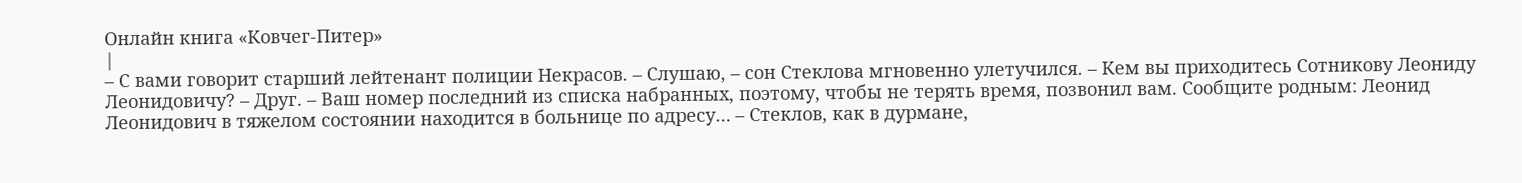Онлайн книга «Ковчег-Питер»
|
– С вами говорит старший лейтенант полиции Некрасов. – Слушаю, – сон Стеклова мгновенно улетучился. – Кем вы приходитесь Сотникову Леониду Леонидовичу? – Друг. – Ваш номер последний из списка набранных, поэтому, чтобы не терять время, позвонил вам. Сообщите родным: Леонид Леонидович в тяжелом состоянии находится в больнице по адресу… – Стеклов, как в дурмане,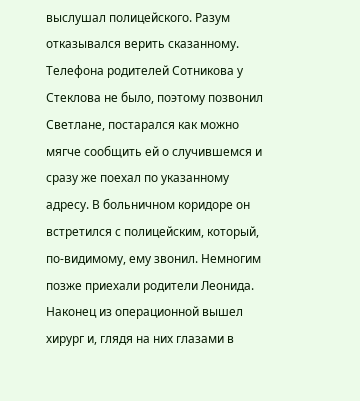выслушал полицейского. Разум отказывался верить сказанному. Телефона родителей Сотникова у Стеклова не было, поэтому позвонил Светлане, постарался как можно мягче сообщить ей о случившемся и сразу же поехал по указанному адресу. В больничном коридоре он встретился с полицейским, который, по-видимому, ему звонил. Немногим позже приехали родители Леонида. Наконец из операционной вышел хирург и, глядя на них глазами в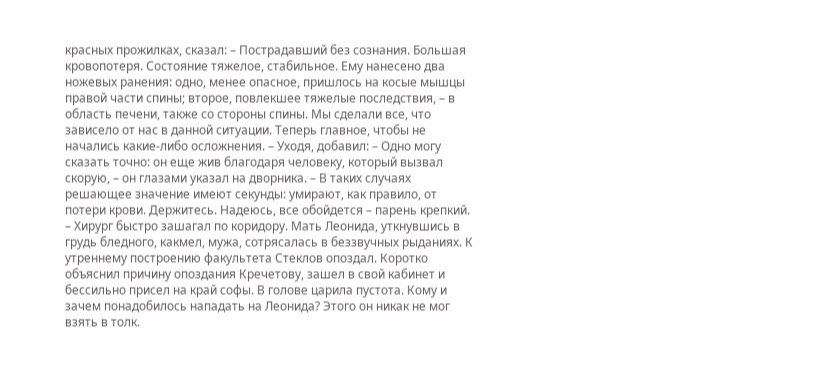красных прожилках, сказал: – Пострадавший без сознания. Большая кровопотеря. Состояние тяжелое, стабильное. Ему нанесено два ножевых ранения: одно, менее опасное, пришлось на косые мышцы правой части спины; второе, повлекшее тяжелые последствия, – в область печени, также со стороны спины. Мы сделали все, что зависело от нас в данной ситуации. Теперь главное, чтобы не начались какие-либо осложнения. – Уходя, добавил: – Одно могу сказать точно: он еще жив благодаря человеку, который вызвал скорую, – он глазами указал на дворника. – В таких случаях решающее значение имеют секунды: умирают, как правило, от потери крови. Держитесь. Надеюсь, все обойдется – парень крепкий. – Хирург быстро зашагал по коридору. Мать Леонида, уткнувшись в грудь бледного, какмел, мужа, сотрясалась в беззвучных рыданиях. К утреннему построению факультета Стеклов опоздал. Коротко объяснил причину опоздания Кречетову, зашел в свой кабинет и бессильно присел на край софы. В голове царила пустота. Кому и зачем понадобилось нападать на Леонида? Этого он никак не мог взять в толк.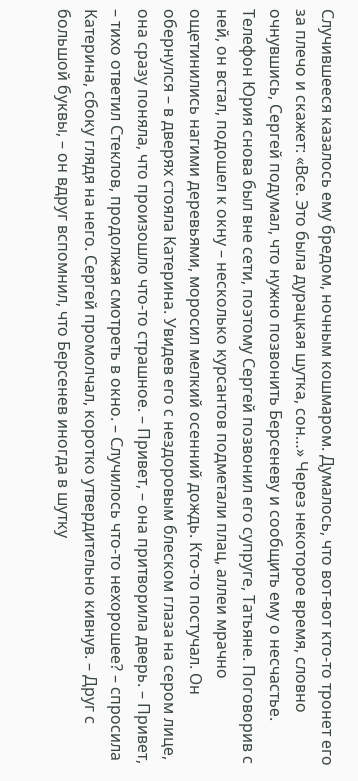Случившееся казалось ему бредом, ночным кошмаром. Думалось, что вот-вот кто-то тронет его за плечо и скажет: «Все. Это была дурацкая шутка, сон…» Через некоторое время, словно очнувшись, Сергей подумал, что нужно позвонить Берсеневу и сообщить ему о несчастье. Телефон Юрия снова был вне сети, поэтому Сергей позвонил его супруге, Татьяне. Поговорив с ней, он встал, подошел к окну – несколько курсантов подметали плац, аллеи мрачно ощетинились нагими деревьями, моросил мелкий осенний дождь. Кто-то постучал. Он обернулся – в дверях стояла Катерина. Увидев его с нездоровым блеском глаза на сером лице, она сразу поняла, что произошло что-то страшное. – Привет, – она притворила дверь. – Привет, – тихо ответил Стеклов, продолжая смотреть в окно. – Случилось что-то нехорошее? – спросила Катерина, сбоку глядя на него. Сергей промолчал, коротко утвердительно кивнув. – Друг с большой буквы, – он вдруг вспомнил, что Берсенев иногда в шутку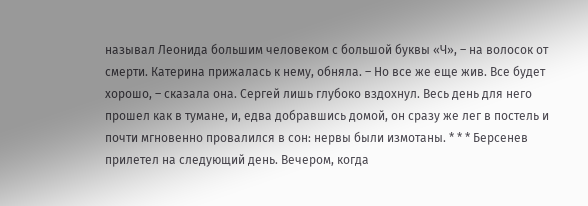называл Леонида большим человеком с большой буквы «Ч», – на волосок от смерти. Катерина прижалась к нему, обняла. – Но все же еще жив. Все будет хорошо, – сказала она. Сергей лишь глубоко вздохнул. Весь день для него прошел как в тумане, и, едва добравшись домой, он сразу же лег в постель и почти мгновенно провалился в сон: нервы были измотаны. * * * Берсенев прилетел на следующий день. Вечером, когда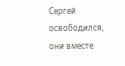Сергей освободился, они вместе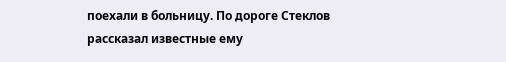поехали в больницу. По дороге Стеклов рассказал известные ему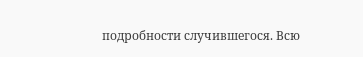подробности случившегося. Всю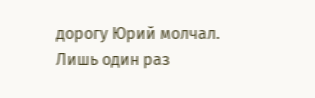дорогу Юрий молчал. Лишь один раз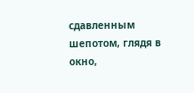сдавленным шепотом, глядя в окно,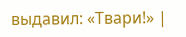выдавил: «Твари!» |